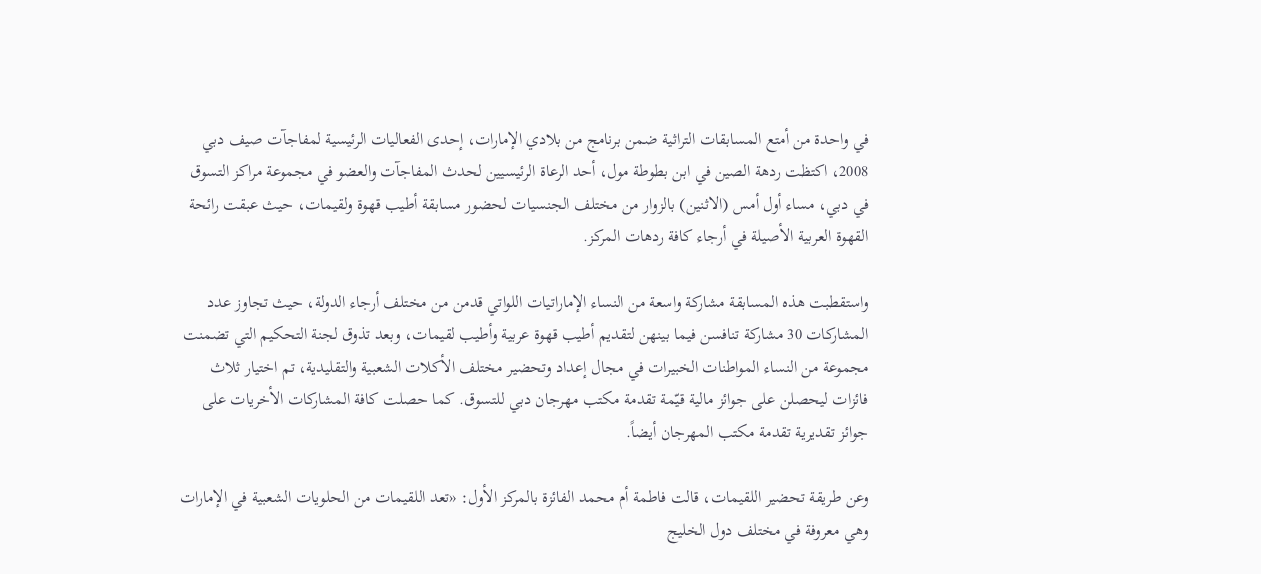في واحدة من أمتع المسابقات التراثية ضمن برنامج من بلادي الإمارات، إحدى الفعاليات الرئيسية لمفاجآت صيف دبي 2008، اكتظت ردهة الصين في ابن بطوطة مول، أحد الرعاة الرئيسيين لحدث المفاجآت والعضو في مجموعة مراكز التسوق في دبي، مساء أول أمس (الاثنين) بالزوار من مختلف الجنسيات لحضور مسابقة أطيب قهوة ولقيمات، حيث عبقت رائحة القهوة العربية الأصيلة في أرجاء كافة ردهات المركز.

واستقطبت هذه المسابقة مشاركة واسعة من النساء الإماراتيات اللواتي قدمن من مختلف أرجاء الدولة، حيث تجاوز عدد المشاركات 30 مشاركة تنافسن فيما بينهن لتقديم أطيب قهوة عربية وأطيب لقيمات، وبعد تذوق لجنة التحكيم التي تضمنت مجموعة من النساء المواطنات الخبيرات في مجال إعداد وتحضير مختلف الأكلات الشعبية والتقليدية، تم اختيار ثلاث فائزات ليحصلن على جوائز مالية قيّمة تقدمة مكتب مهرجان دبي للتسوق. كما حصلت كافة المشاركات الأخريات على جوائز تقديرية تقدمة مكتب المهرجان أيضاً.

وعن طريقة تحضير اللقيمات، قالت فاطمة أم محمد الفائزة بالمركز الأول: «تعد اللقيمات من الحلويات الشعبية في الإمارات وهي معروفة في مختلف دول الخليج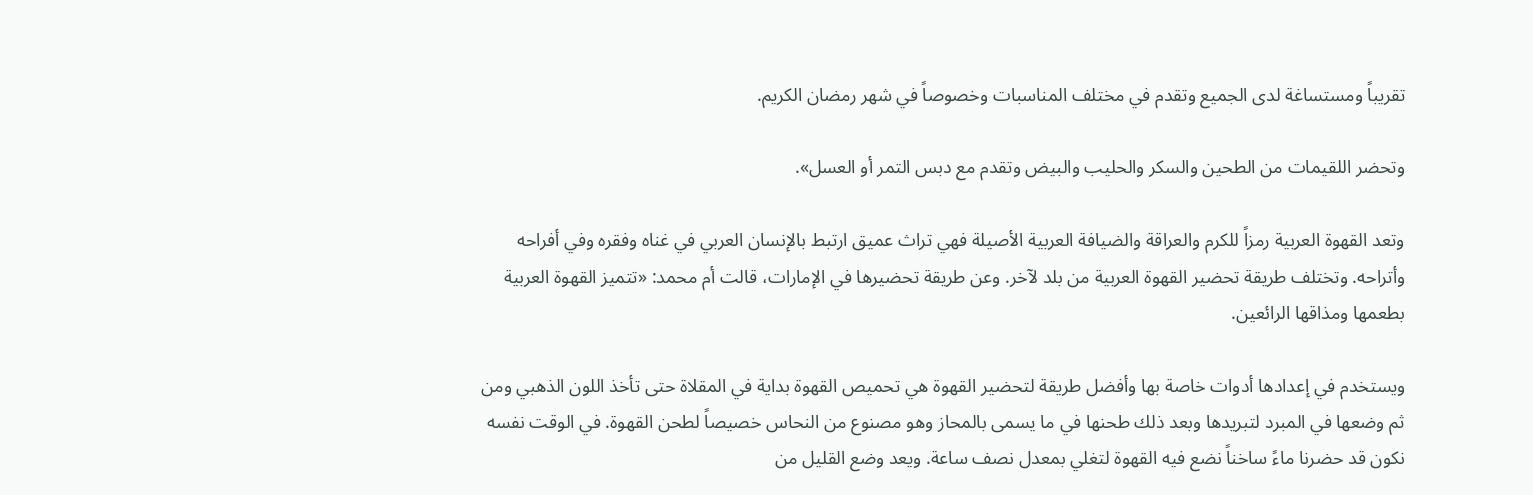تقريباً ومستساغة لدى الجميع وتقدم في مختلف المناسبات وخصوصاً في شهر رمضان الكريم.

وتحضر اللقيمات من الطحين والسكر والحليب والبيض وتقدم مع دبس التمر أو العسل».

وتعد القهوة العربية رمزاً للكرم والعراقة والضيافة العربية الأصيلة فهي تراث عميق ارتبط بالإنسان العربي في غناه وفقره وفي أفراحه وأتراحه. وتختلف طريقة تحضير القهوة العربية من بلد لآخر. وعن طريقة تحضيرها في الإمارات، قالت أم محمد: «تتميز القهوة العربية بطعمها ومذاقها الرائعين.

ويستخدم في إعدادها أدوات خاصة بها وأفضل طريقة لتحضير القهوة هي تحميص القهوة بداية في المقلاة حتى تأخذ اللون الذهبي ومن ثم وضعها في المبرد لتبريدها وبعد ذلك طحنها في ما يسمى بالمحاز وهو مصنوع من النحاس خصيصاً لطحن القهوة. في الوقت نفسه نكون قد حضرنا ماءً ساخناً نضع فيه القهوة لتغلي بمعدل نصف ساعة. ويعد وضع القليل من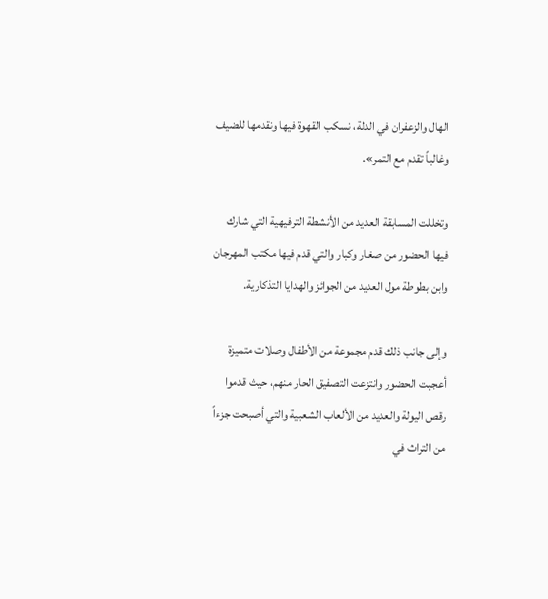الهال والزعفران في الدلة، نسكب القهوة فيها ونقدمها للضيف وغالباً تقدم مع التمر».

وتخللت المسابقة العديد من الأنشطة الترفيهية التي شارك فيها الحضور من صغار وكبار والتي قدم فيها مكتب المهرجان وابن بطوطة مول العديد من الجوائز والهدايا التذكارية.

وإلى جانب ذلك قدم مجموعة من الأطفال وصلات متميزة أعجبت الحضور وانتزعت التصفيق الحار منهم، حيث قدموا رقص اليولة والعديد من الألعاب الشعبية والتي أصبحت جزءاً من التراث في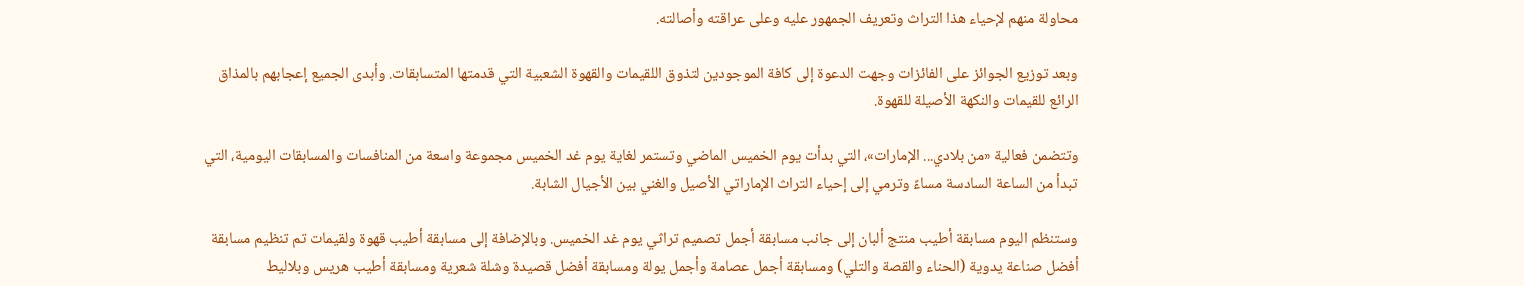محاولة منهم لإحياء هذا التراث وتعريف الجمهور عليه وعلى عراقته وأصالته.

وبعد توزيع الجوائز على الفائزات وجهت الدعوة إلى كافة الموجودين لتذوق اللقيمات والقهوة الشعبية التي قدمتها المتسابقات. وأبدى الجميع إعجابهم بالمذاق الرائع للقيمات والنكهة الأصيلة للقهوة.

وتتضمن فعالية «من بلادي... الإمارات»، التي بدأت يوم الخميس الماضي وتستمر لغاية يوم غد الخميس مجموعة واسعة من المنافسات والمسابقات اليومية، التي تبدأ من الساعة السادسة مساءً وترمي إلى إحياء التراث الإماراتي الأصيل والغني بين الأجيال الشابة.

وستنظم اليوم مسابقة أطيب منتج ألبان إلى جانب مسابقة أجمل تصميم تراثي يوم غد الخميس. وبالإضافة إلى مسابقة أطيب قهوة ولقيمات تم تنظيم مسابقة أفضل صناعة يدوية (الحناء والقصة والتلي) ومسابقة أجمل عصامة وأجمل يولة ومسابقة أفضل قصيدة وشلة شعرية ومسابقة أطيب هريس وبلاليط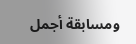ومسابقة أجمل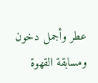عطر وأجمل دخون ومسابقة القهوة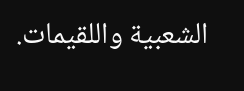الشعبية واللقيمات.